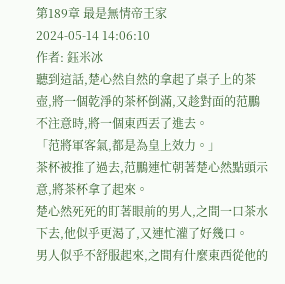第189章 最是無情帝王家
2024-05-14 14:06:10
作者: 鈺米冰
聽到這話,楚心然自然的拿起了桌子上的茶壺,將一個乾淨的茶杯倒滿,又趁對面的范鵬不注意時,將一個東西丟了進去。
「范將軍客氣,都是為皇上效力。」
茶杯被推了過去,范鵬連忙朝著楚心然點頭示意,將茶杯拿了起來。
楚心然死死的盯著眼前的男人,之間一口茶水下去,他似乎更渴了,又連忙灌了好幾口。
男人似乎不舒服起來,之間有什麼東西從他的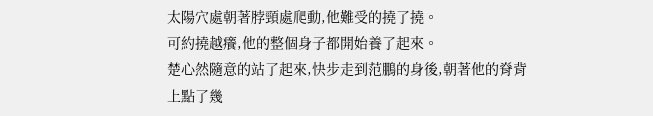太陽穴處朝著脖頸處爬動,他難受的撓了撓。
可約撓越癢,他的整個身子都開始養了起來。
楚心然隨意的站了起來,快步走到范鵬的身後,朝著他的脊背上點了幾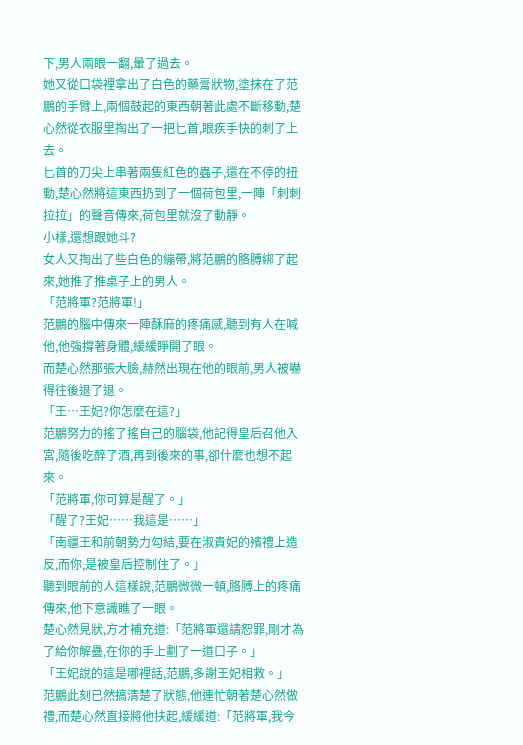下,男人兩眼一翻,暈了過去。
她又從口袋裡拿出了白色的藥膏狀物,塗抹在了范鵬的手臂上,兩個鼓起的東西朝著此處不斷移動,楚心然從衣服里掏出了一把匕首,眼疾手快的刺了上去。
匕首的刀尖上串著兩隻紅色的蟲子,還在不停的扭動,楚心然將這東西扔到了一個荷包里,一陣「刺刺拉拉」的聲音傳來,荷包里就沒了動靜。
小樣,還想跟她斗?
女人又掏出了些白色的繃帶,將范鵬的胳膊綁了起來,她推了推桌子上的男人。
「范將軍?范將軍!」
范鵬的腦中傳來一陣酥麻的疼痛感,聽到有人在喊他,他強撐著身體,緩緩睜開了眼。
而楚心然那張大臉,赫然出現在他的眼前,男人被嚇得往後退了退。
「王…王妃?你怎麼在這?」
范鵬努力的搖了搖自己的腦袋,他記得皇后召他入宮,隨後吃醉了酒,再到後來的事,卻什麼也想不起來。
「范將軍,你可算是醒了。」
「醒了?王妃……我這是……」
「南疆王和前朝勢力勾結,要在淑貴妃的殯禮上造反,而你,是被皇后控制住了。」
聽到眼前的人這樣說,范鵬微微一頓,胳膊上的疼痛傳來,他下意識瞧了一眼。
楚心然見狀,方才補充道:「范將軍還請恕罪,剛才為了給你解蠱,在你的手上劃了一道口子。」
「王妃說的這是哪裡話,范鵬,多謝王妃相救。」
范鵬此刻已然搞清楚了狀態,他連忙朝著楚心然做禮,而楚心然直接將他扶起,緩緩道:「范將軍,我今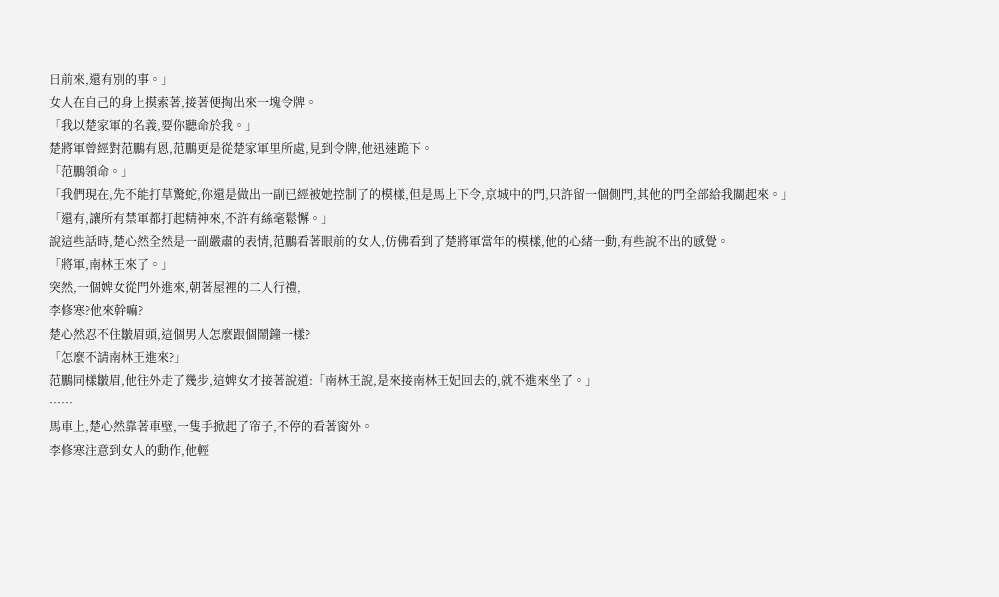日前來,還有別的事。」
女人在自己的身上摸索著,接著便掏出來一塊令牌。
「我以楚家軍的名義,要你聽命於我。」
楚將軍曾經對范鵬有恩,范鵬更是從楚家軍里所處,見到令牌,他迅速跪下。
「范鵬領命。」
「我們現在,先不能打草驚蛇,你還是做出一副已經被她控制了的模樣,但是馬上下令,京城中的門,只許留一個側門,其他的門全部給我關起來。」
「還有,讓所有禁軍都打起精神來,不許有絲毫鬆懈。」
說這些話時,楚心然全然是一副嚴肅的表情,范鵬看著眼前的女人,仿佛看到了楚將軍當年的模樣,他的心緒一動,有些說不出的感覺。
「將軍,南林王來了。」
突然,一個婢女從門外進來,朝著屋裡的二人行禮,
李修寒?他來幹嘛?
楚心然忍不住皺眉頭,這個男人怎麼跟個鬧鐘一樣?
「怎麼不請南林王進來?」
范鵬同樣皺眉,他往外走了幾步,這婢女才接著說道:「南林王說,是來接南林王妃回去的,就不進來坐了。」
……
馬車上,楚心然靠著車壁,一隻手掀起了帘子,不停的看著窗外。
李修寒注意到女人的動作,他輕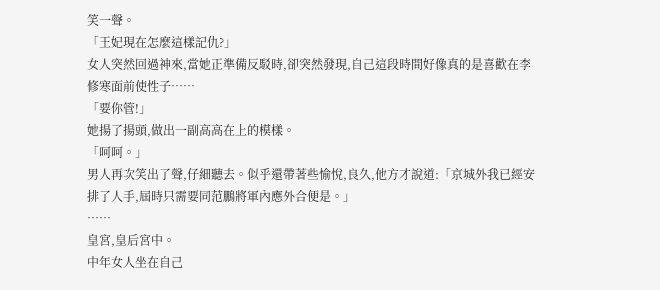笑一聲。
「王妃現在怎麼這樣記仇?」
女人突然回過神來,當她正準備反駁時,卻突然發現,自己這段時間好像真的是喜歡在李修寒面前使性子……
「要你管!」
她揚了揚頭,做出一副高高在上的模樣。
「呵呵。」
男人再次笑出了聲,仔細聽去。似乎還帶著些愉悅,良久,他方才說道:「京城外我已經安排了人手,屆時只需要同范鵬將軍內應外合便是。」
……
皇宮,皇后宮中。
中年女人坐在自己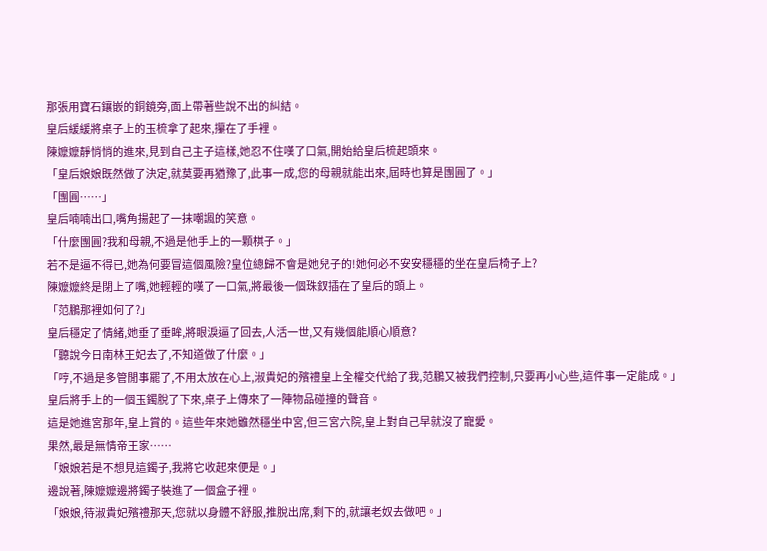那張用寶石鑲嵌的銅鏡旁,面上帶著些說不出的糾結。
皇后緩緩將桌子上的玉梳拿了起來,攥在了手裡。
陳嬤嬤靜悄悄的進來,見到自己主子這樣,她忍不住嘆了口氣,開始給皇后梳起頭來。
「皇后娘娘既然做了決定,就莫要再猶豫了,此事一成,您的母親就能出來,屆時也算是團圓了。」
「團圓……」
皇后喃喃出口,嘴角揚起了一抹嘲諷的笑意。
「什麼團圓?我和母親,不過是他手上的一顆棋子。」
若不是逼不得已,她為何要冒這個風險?皇位總歸不會是她兒子的!她何必不安安穩穩的坐在皇后椅子上?
陳嬤嬤終是閉上了嘴,她輕輕的嘆了一口氣,將最後一個珠釵插在了皇后的頭上。
「范鵬那裡如何了?」
皇后穩定了情緒,她垂了垂眸,將眼淚逼了回去,人活一世,又有幾個能順心順意?
「聽說今日南林王妃去了,不知道做了什麼。」
「哼,不過是多管閒事罷了,不用太放在心上,淑貴妃的殯禮皇上全權交代給了我,范鵬又被我們控制,只要再小心些,這件事一定能成。」
皇后將手上的一個玉鐲脫了下來,桌子上傳來了一陣物品碰撞的聲音。
這是她進宮那年,皇上賞的。這些年來她雖然穩坐中宮,但三宮六院,皇上對自己早就沒了寵愛。
果然,最是無情帝王家……
「娘娘若是不想見這鐲子,我將它收起來便是。」
邊說著,陳嬤嬤邊將鐲子裝進了一個盒子裡。
「娘娘,待淑貴妃殯禮那天,您就以身體不舒服,推脫出席,剩下的,就讓老奴去做吧。」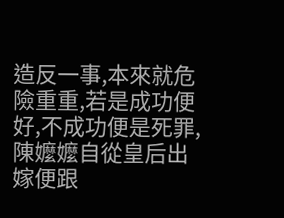造反一事,本來就危險重重,若是成功便好,不成功便是死罪,陳嬤嬤自從皇后出嫁便跟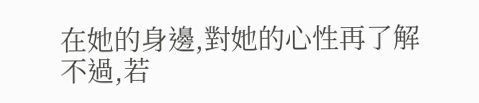在她的身邊,對她的心性再了解不過,若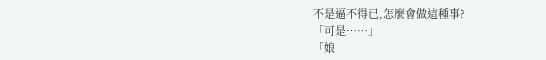不是逼不得已,怎麼會做這種事?
「可是……」
「娘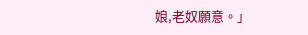娘,老奴願意。」